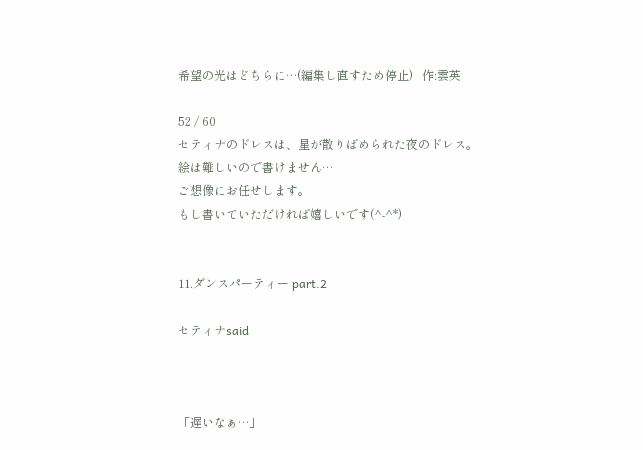希望の光はどちらに…(編集し直すため停止)   作:雲英

52 / 60
セティナのドレスは、星が散りばめられた夜のドレス。
絵は難しいので書けません…
ご想像にお任せします。
もし書いていただければ嬉しいです(^-^*)


11.ダンスパーティー part.2

セティナsaid



「遅いなぁ…」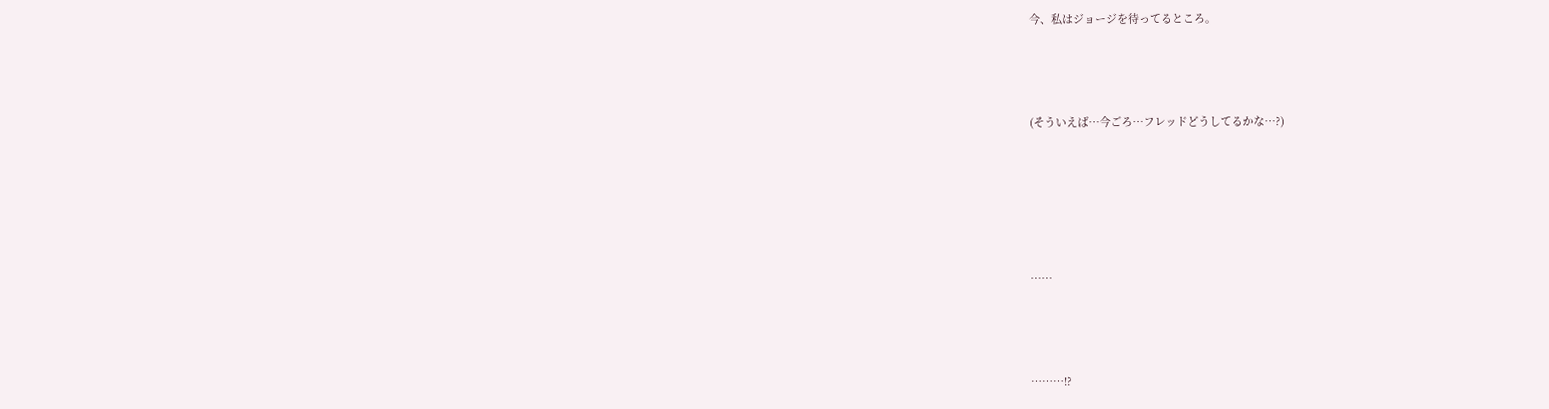今、私はジョージを待ってるところ。



(そういえば…今ごろ…フレッドどうしてるかな…?)





……



………!?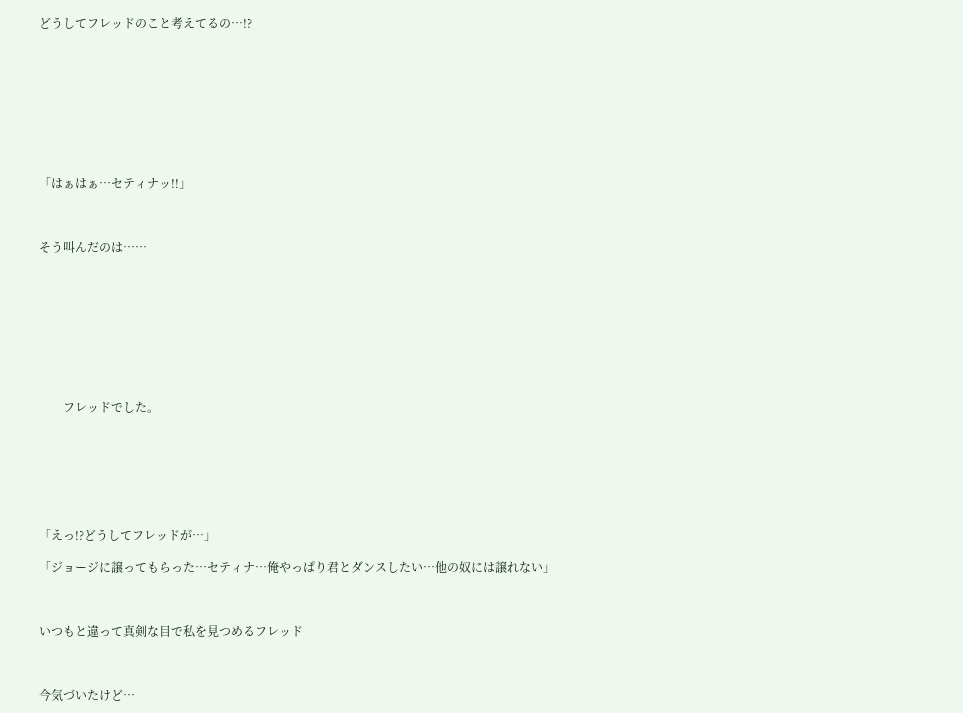どうしてフレッドのこと考えてるの…!?









「はぁはぁ…セティナッ!!」



そう叫んだのは……









        フレッドでした。







「えっ!?どうしてフレッドが…」

「ジョージに譲ってもらった…セティナ…俺やっぱり君とダンスしたい…他の奴には譲れない」



いつもと違って真剣な目で私を見つめるフレッド



今気づいたけど…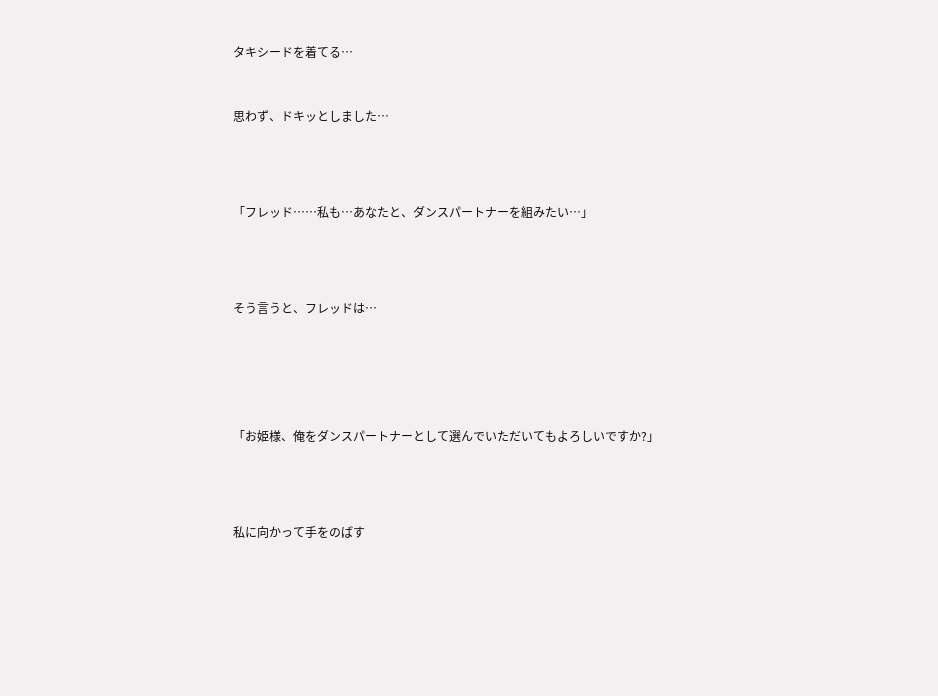タキシードを着てる…



思わず、ドキッとしました…





「フレッド……私も…あなたと、ダンスパートナーを組みたい…」





そう言うと、フレッドは…







「お姫様、俺をダンスパートナーとして選んでいただいてもよろしいですか?」





私に向かって手をのばす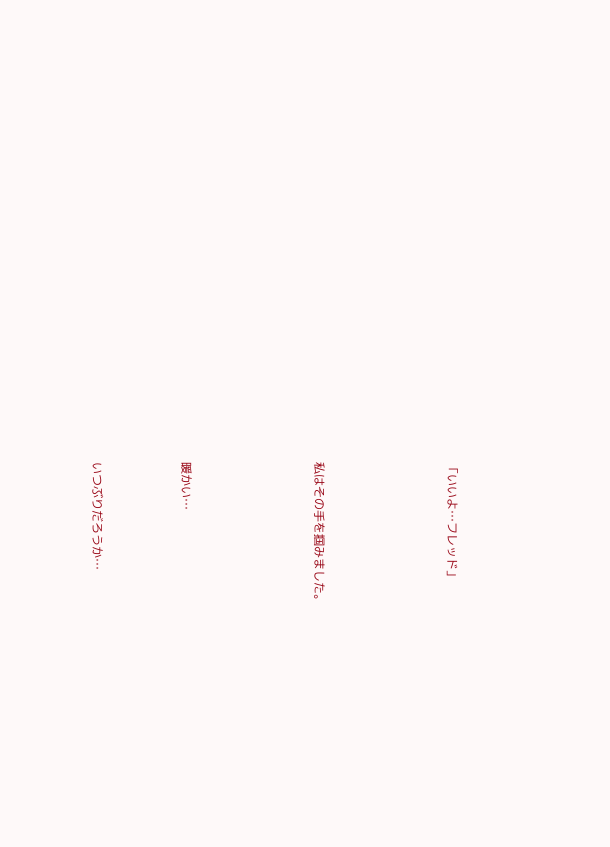「いいよ…フレッド」





私はその手を掴みました。





暖かい…



いつぶりだろうか…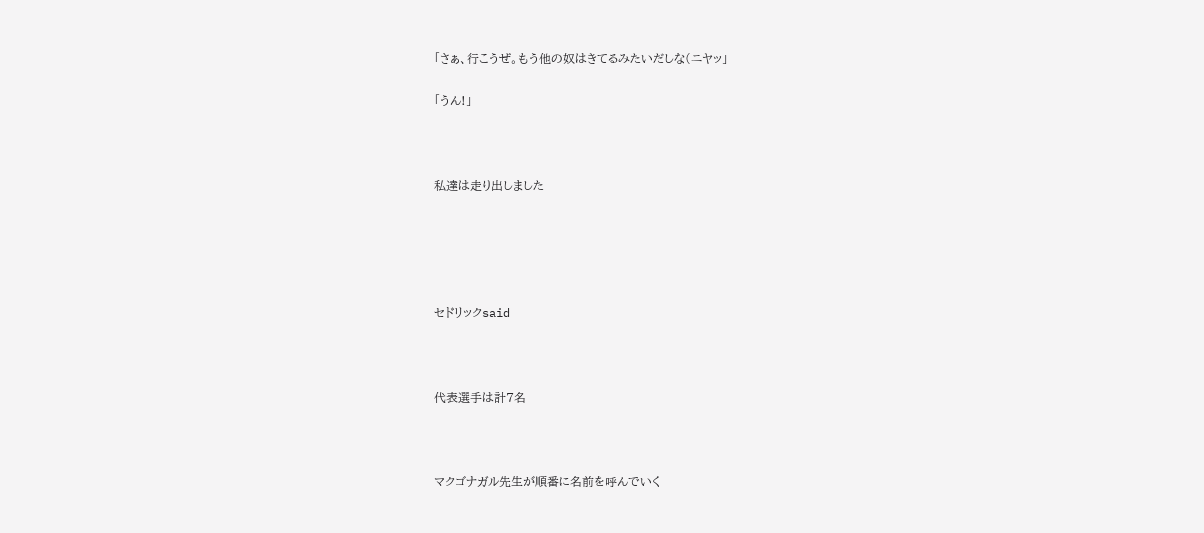「さぁ、行こうぜ。もう他の奴はきてるみたいだしな(ニヤッ」

「うん!」



私達は走り出しました





セドリックsaid



代表選手は計7名



マクゴナガル先生が順番に名前を呼んでいく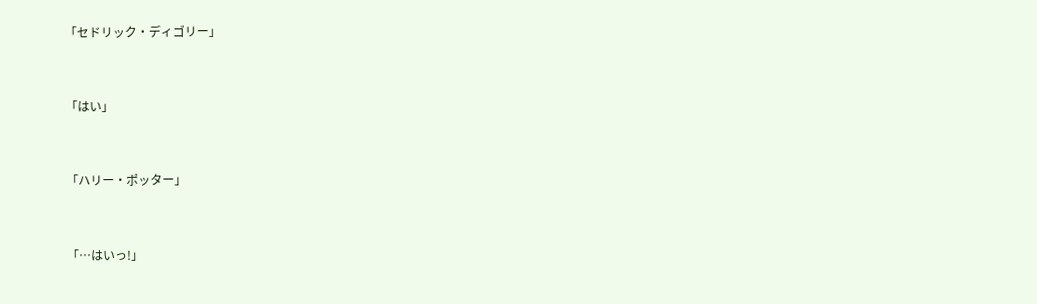「セドリック・ディゴリー」



「はい」



「ハリー・ポッター」



「…はいっ!」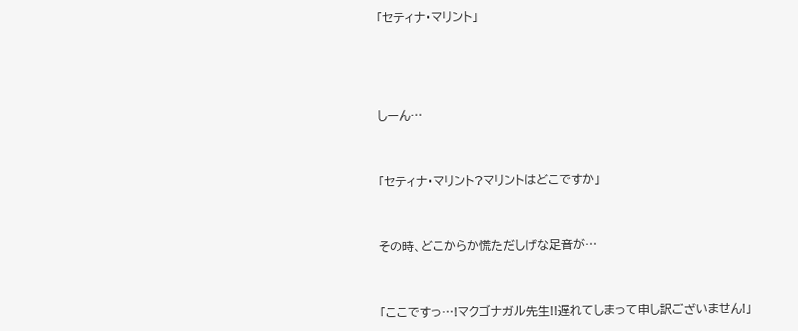「セティナ・マリント」





しーん…



「セティナ・マリント?マリントはどこですか」



その時、どこからか慌ただしげな足音が…



「ここですっ…!マクゴナガル先生!!遅れてしまって申し訳ございません!」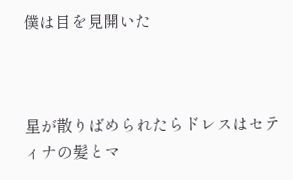僕は目を見開いた



星が散りばめられたらドレスはセティナの髪とマ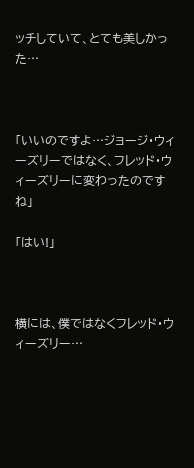ッチしていて、とても美しかった…



「いいのですよ…ジョージ・ウィーズリーではなく、フレッド・ウィーズリーに変わったのですね」

「はい!」



横には、僕ではなくフレッド・ウィーズリー…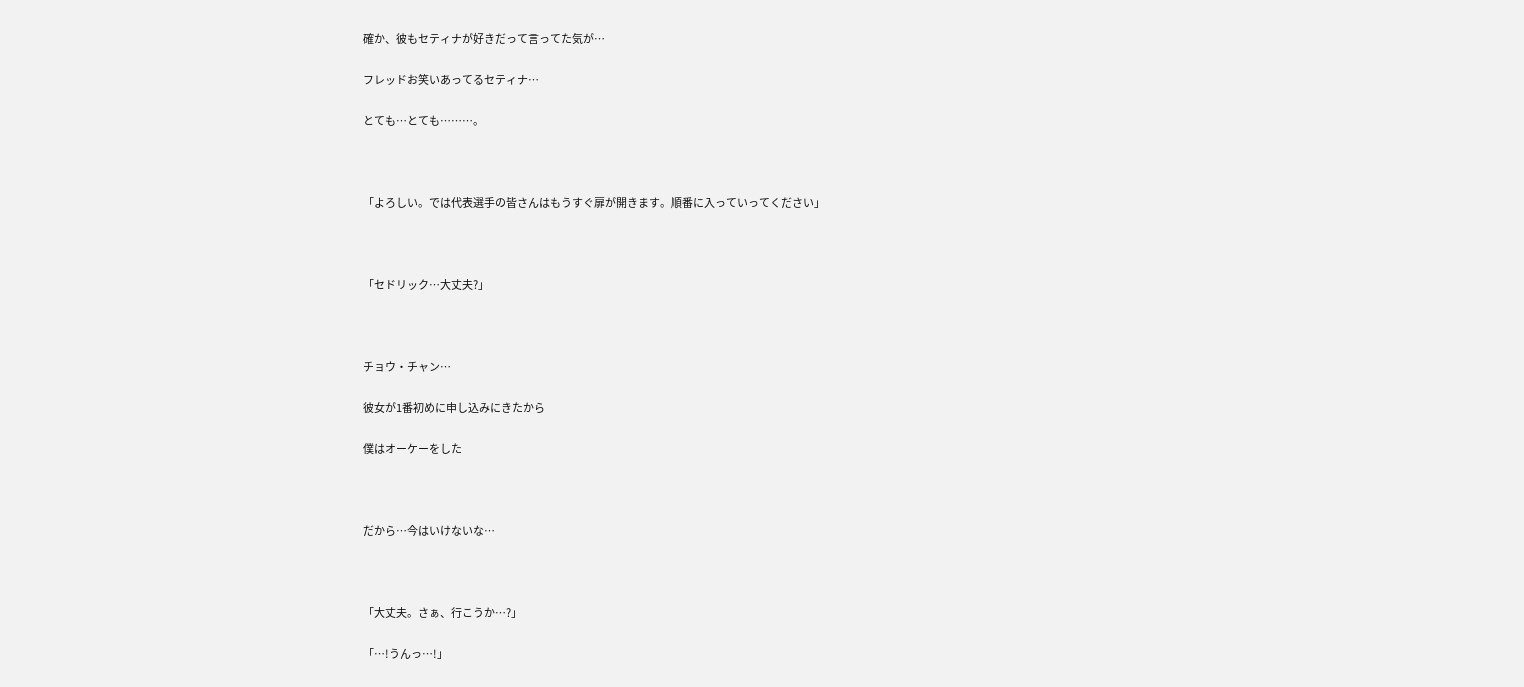確か、彼もセティナが好きだって言ってた気が…

フレッドお笑いあってるセティナ…

とても…とても………。



「よろしい。では代表選手の皆さんはもうすぐ扉が開きます。順番に入っていってください」



「セドリック…大丈夫?」



チョウ・チャン…

彼女が1番初めに申し込みにきたから

僕はオーケーをした



だから…今はいけないな…



「大丈夫。さぁ、行こうか…?」

「…!うんっ…!」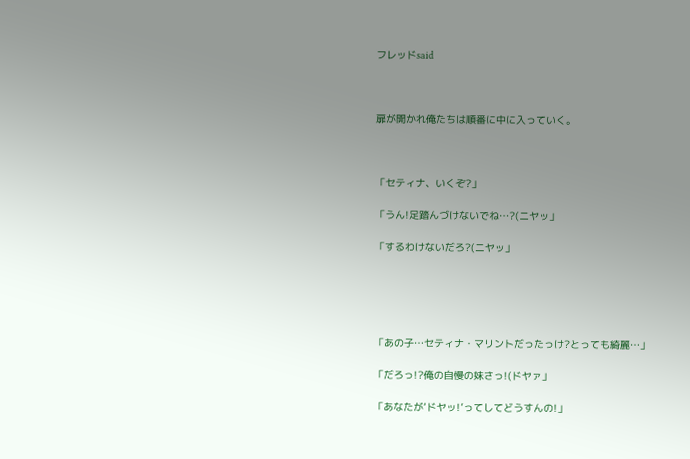フレッドsaid



扉が開かれ俺たちは順番に中に入っていく。



「セティナ、いくぞ?」

「うん!足踏んづけないでね…?(ニヤッ」

「するわけないだろ?(ニヤッ」





「あの子…セティナ・マリントだったっけ?とっても綺麗…」

「だろっ!?俺の自慢の妹さっ!(ドヤァ」

「あなたが‘ドヤッ!’ってしてどうすんの!」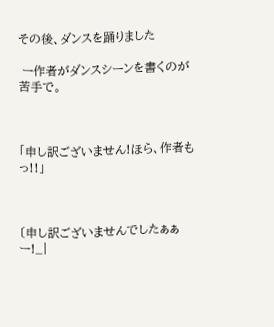その後、ダンスを踊りました

 ー作者がダンスシーンを書くのが苦手で。



「申し訳ございません!ほら、作者もっ!!」



〔申し訳ございませんでしたぁぁー!_|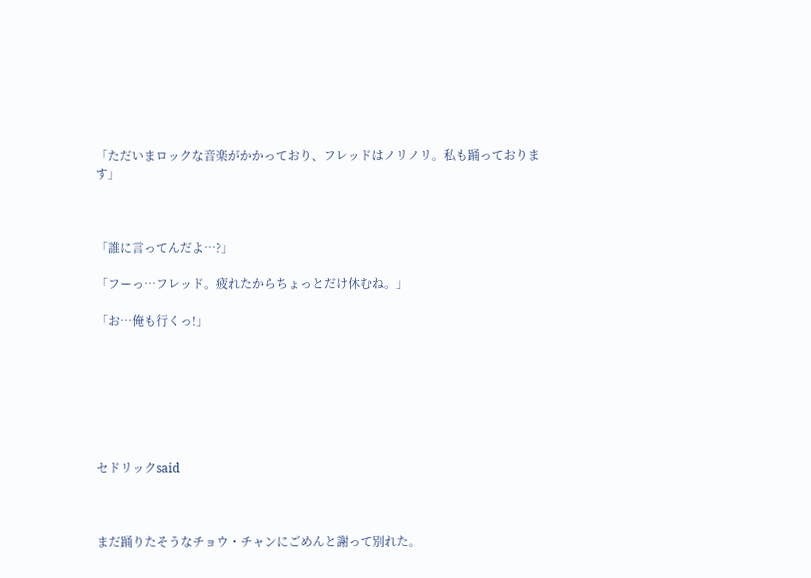「ただいまロックな音楽がかかっており、フレッドはノリノリ。私も踊っております」



「誰に言ってんだよ…?」

「フーっ…フレッド。疲れたからちょっとだけ休むね。」

「お…俺も行くっ!」







セドリックsaid



まだ踊りたそうなチョウ・チャンにごめんと謝って別れた。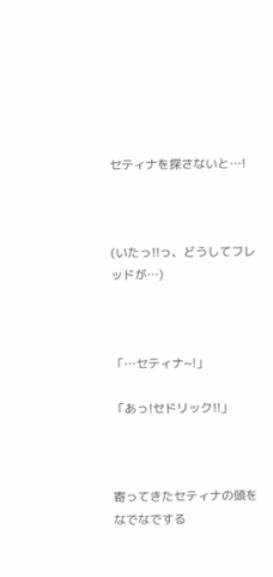セティナを探さないと…!



(いたっ!!っ、どうしてフレッドが…)



「…セティナ~!」

「あっ!セドリック!!」



寄ってきたセティナの頭をなでなでする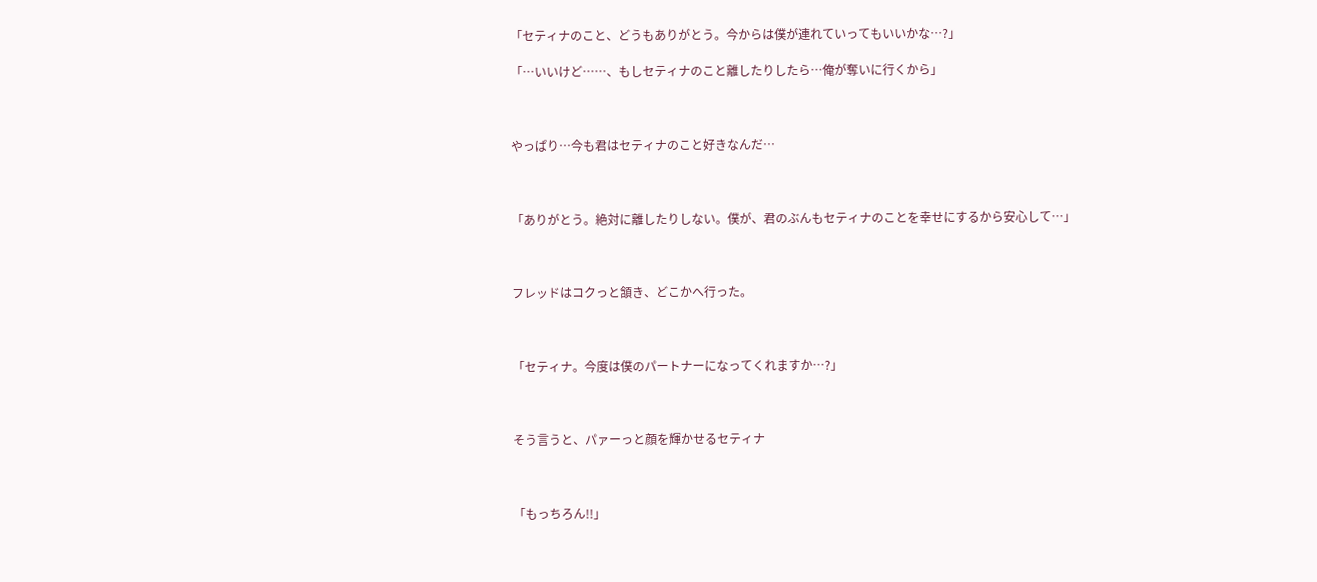「セティナのこと、どうもありがとう。今からは僕が連れていってもいいかな…?」

「…いいけど……、もしセティナのこと離したりしたら…俺が奪いに行くから」



やっぱり…今も君はセティナのこと好きなんだ…



「ありがとう。絶対に離したりしない。僕が、君のぶんもセティナのことを幸せにするから安心して…」



フレッドはコクっと頷き、どこかへ行った。



「セティナ。今度は僕のパートナーになってくれますか…?」



そう言うと、パァーっと顔を輝かせるセティナ



「もっちろん!!」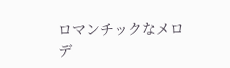ロマンチックなメロデ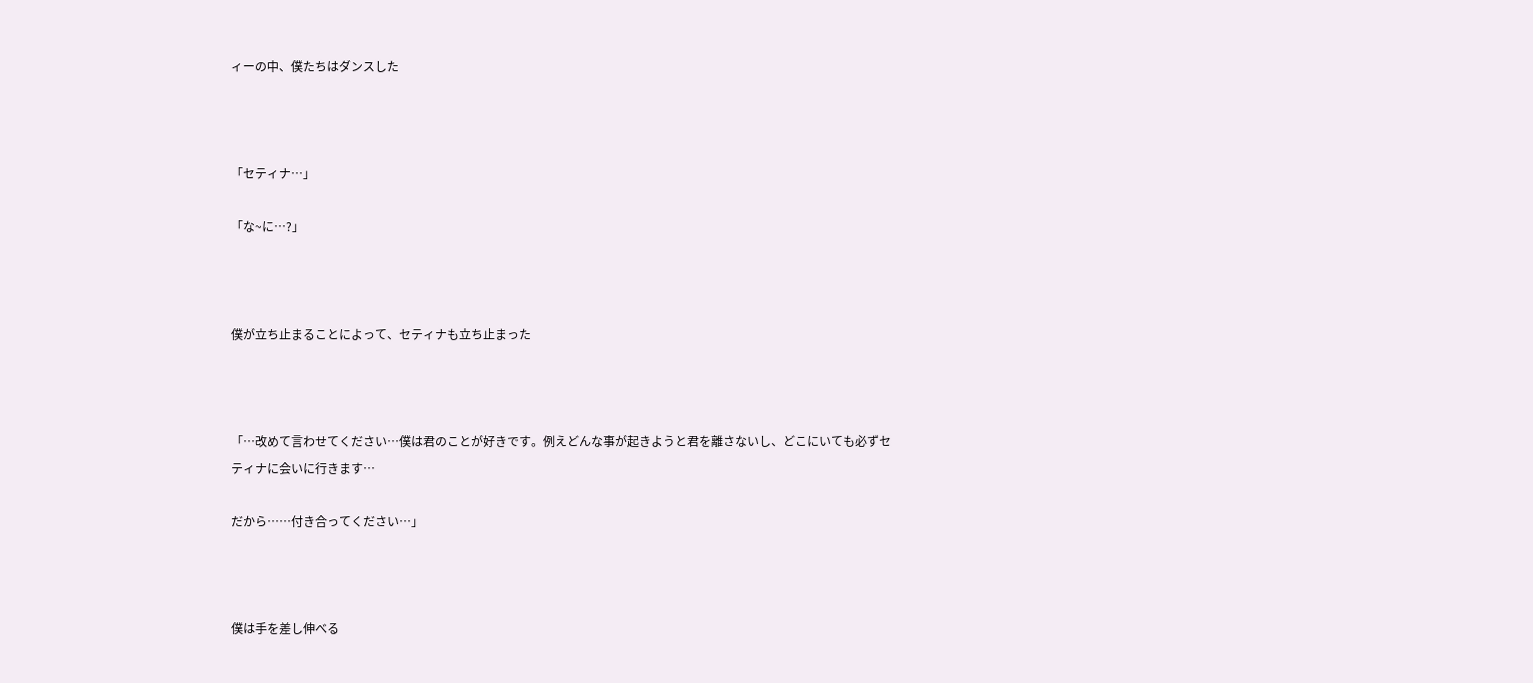ィーの中、僕たちはダンスした



「セティナ…」

「な~に…?」



僕が立ち止まることによって、セティナも立ち止まった



「…改めて言わせてください…僕は君のことが好きです。例えどんな事が起きようと君を離さないし、どこにいても必ずセティナに会いに行きます…

だから……付き合ってください…」



僕は手を差し伸べる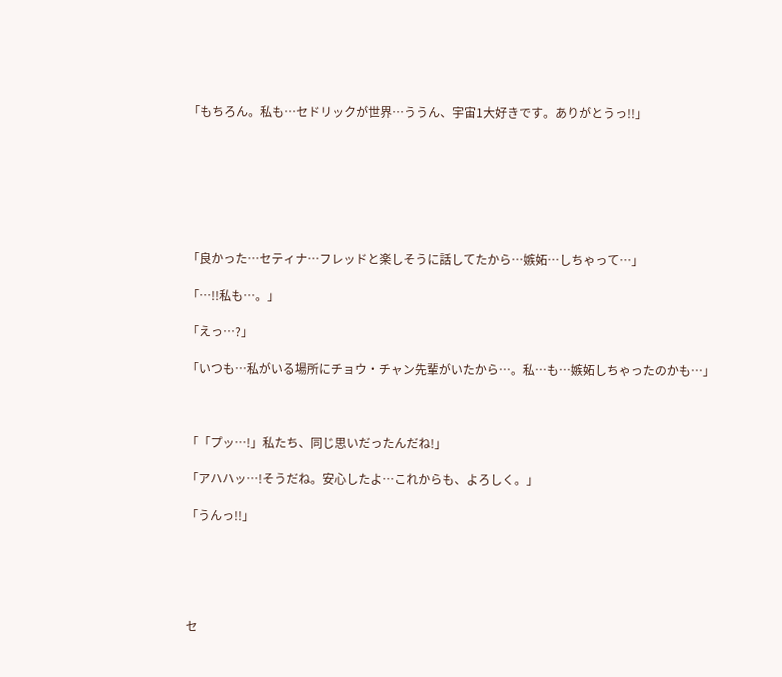「もちろん。私も…セドリックが世界…ううん、宇宙1大好きです。ありがとうっ!!」







「良かった…セティナ…フレッドと楽しそうに話してたから…嫉妬…しちゃって…」

「…!!私も…。」

「えっ…?」

「いつも…私がいる場所にチョウ・チャン先輩がいたから…。私…も…嫉妬しちゃったのかも…」



「「プッ…!」私たち、同じ思いだったんだね!」

「アハハッ…!そうだね。安心したよ…これからも、よろしく。」

「うんっ!!」





セ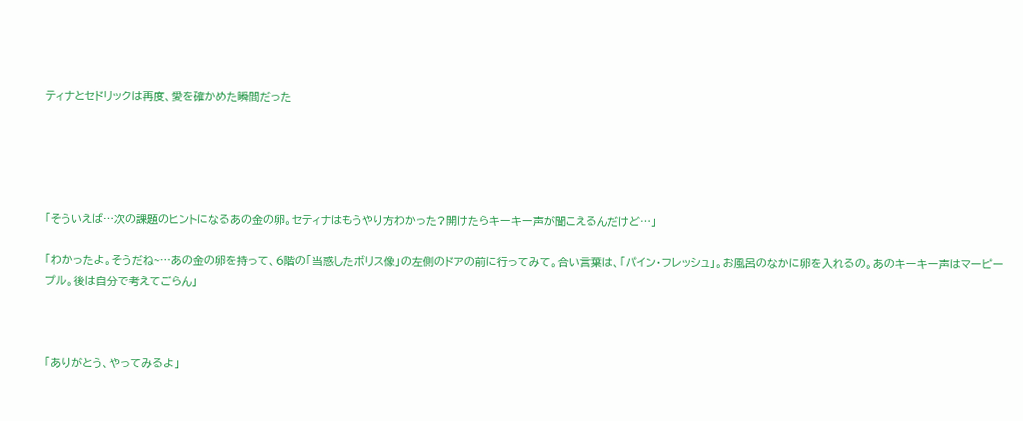ティナとセドリックは再度、愛を確かめた瞬間だった





「そういえば…次の課題のヒントになるあの金の卵。セティナはもうやり方わかった?開けたらキーキー声が聞こえるんだけど…」

「わかったよ。そうだね~…あの金の卵を持って、6階の「当惑したボリス像」の左側のドアの前に行ってみて。合い言葉は、「パイン・フレッシュ」。お風呂のなかに卵を入れるの。あのキーキー声はマーピープル。後は自分で考えてごらん」



「ありがとう、やってみるよ」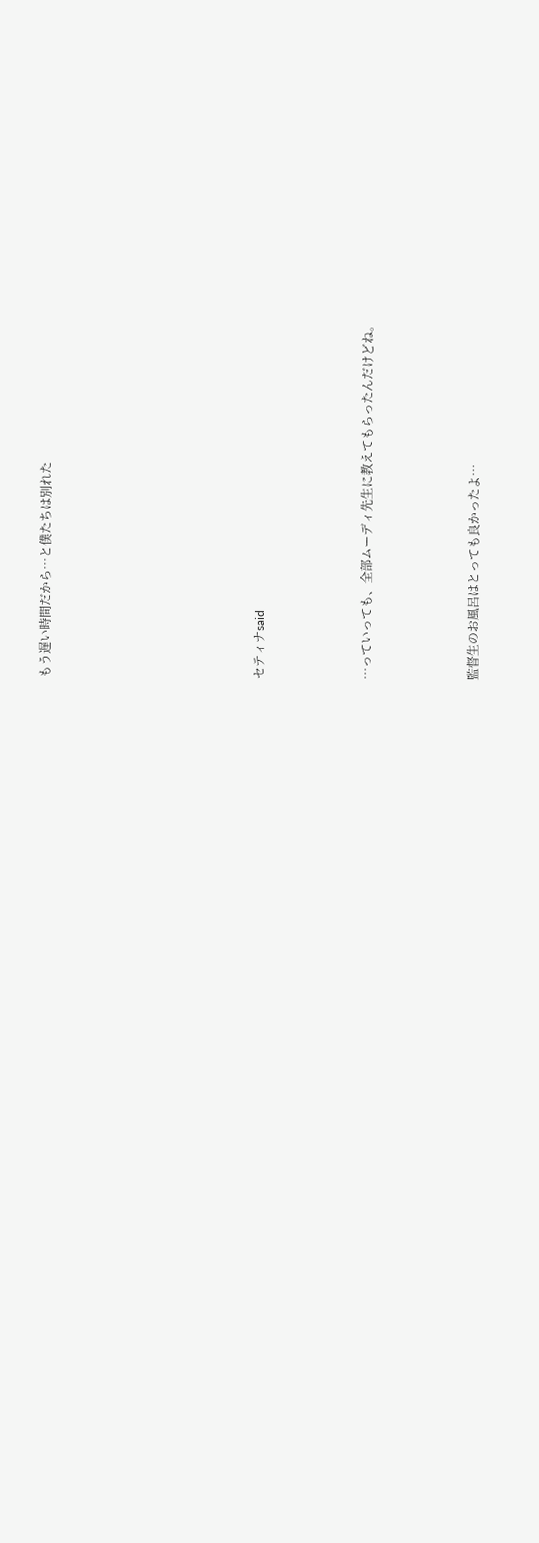もう遅い時間だから…と僕たちは別れた







セティナsaid



…っていっても、全部ムーディ先生に教えてもらったんだけどね。



監督生のお風呂はとっても良かったよ…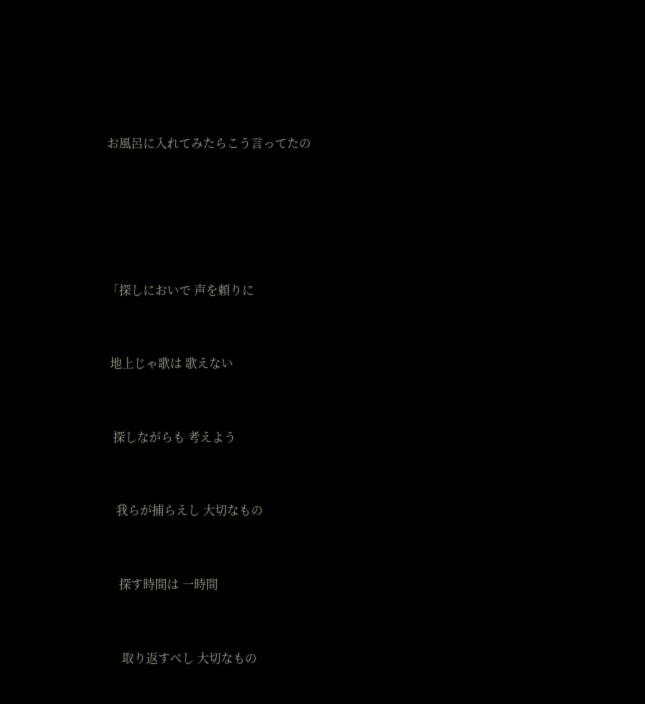お風呂に入れてみたらこう言ってたの







「探しにおいで 声を頼りに



 地上じゃ歌は 歌えない



  探しながらも 考えよう



   我らが捕らえし 大切なもの



    探す時間は 一時間



     取り返すべし 大切なもの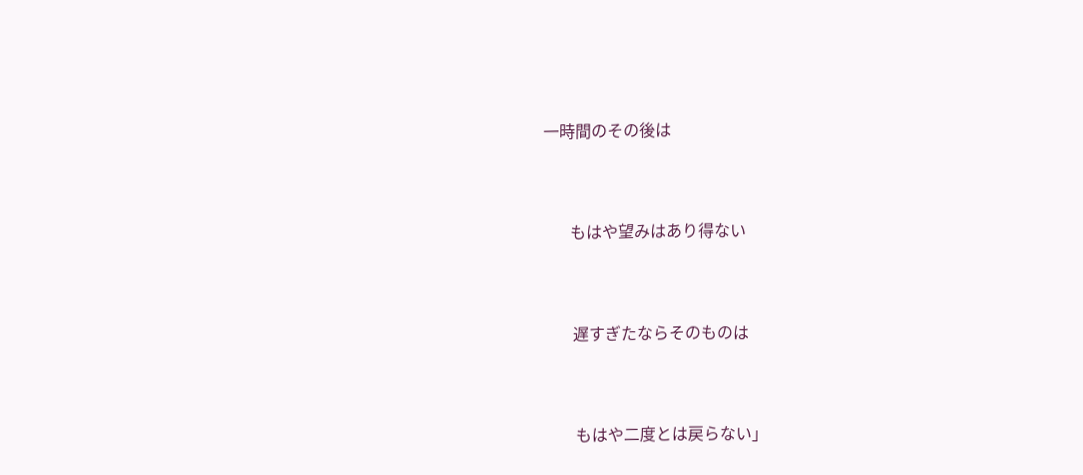一時間のその後は



       もはや望みはあり得ない



        遅すぎたならそのものは



         もはや二度とは戻らない」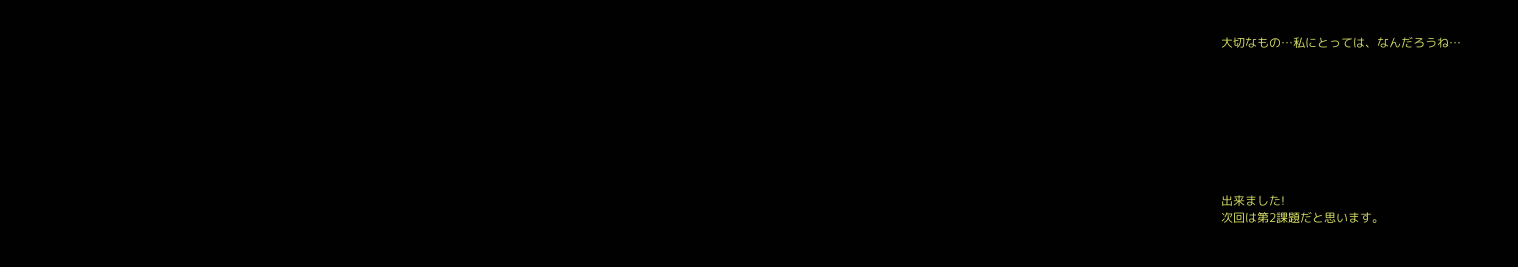大切なもの…私にとっては、なんだろうね…








出来ました!
次回は第2課題だと思います。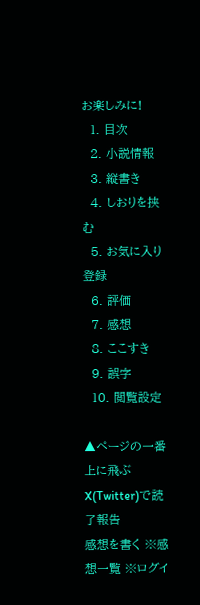お楽しみに!
  1. 目次
  2. 小説情報
  3. 縦書き
  4. しおりを挟む
  5. お気に入り登録
  6. 評価
  7. 感想
  8. ここすき
  9. 誤字
  10. 閲覧設定

▲ページの一番上に飛ぶ
X(Twitter)で読了報告
感想を書く ※感想一覧 ※ログイ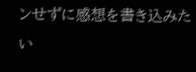ンせずに感想を書き込みたい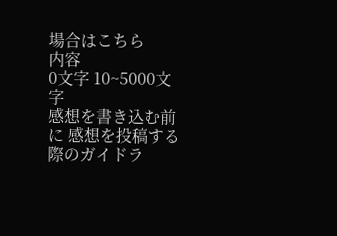場合はこちら
内容
0文字 10~5000文字
感想を書き込む前に 感想を投稿する際のガイドラ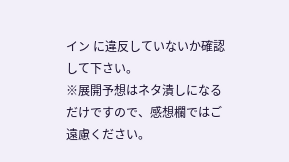イン に違反していないか確認して下さい。
※展開予想はネタ潰しになるだけですので、感想欄ではご遠慮ください。